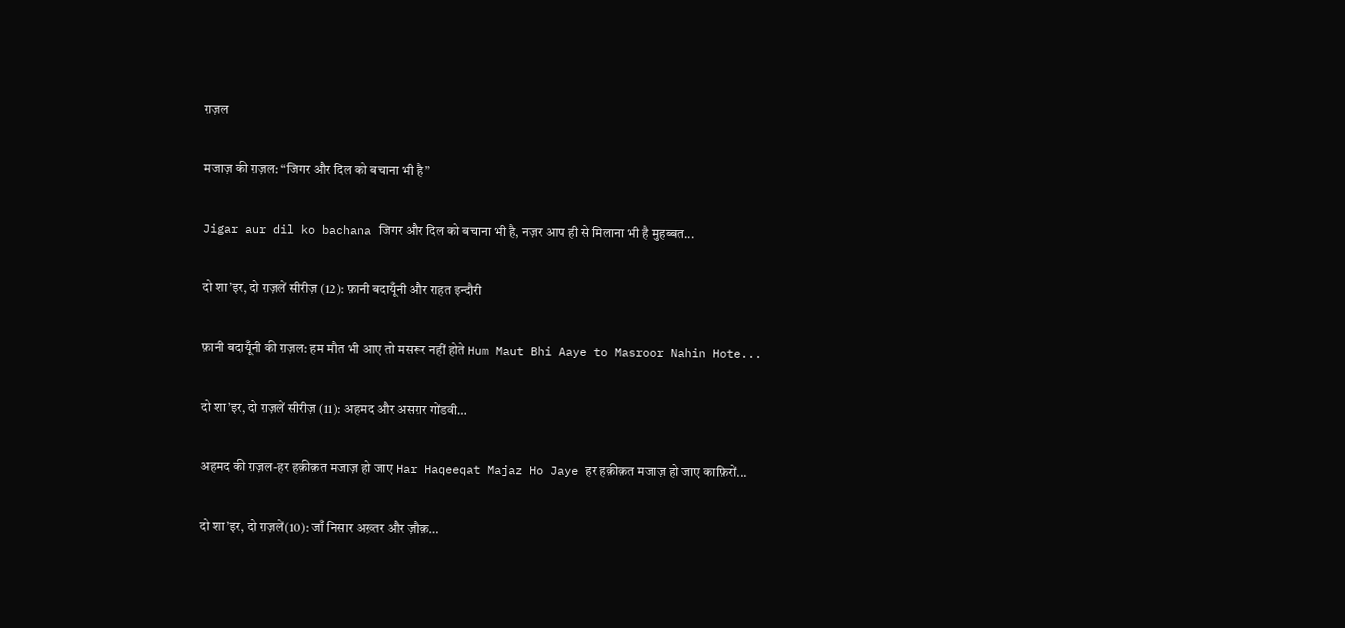ग़ज़ल

मजाज़ की ग़ज़ल: “जिगर और दिल को बचाना भी है”

Jigar aur dil ko bachana जिगर और दिल को बचाना भी है, नज़र आप ही से मिलाना भी है मुहब्बत...

दो शा’इर, दो ग़ज़लें सीरीज़ (12): फ़ानी बदायूँनी और राहत इन्दौरी

फ़ानी बदायूँनी की ग़ज़ल: हम मौत भी आए तो मसरूर नहीं होते Hum Maut Bhi Aaye to Masroor Nahin Hote...

दो शा’इर, दो ग़ज़लें सीरीज़ (11): अहमद और असग़र गोंडवी…

अहमद की ग़ज़ल-हर हक़ीक़त मजाज़ हो जाए Har Haqeeqat Majaz Ho Jaye हर हक़ीक़त मजाज़ हो जाए काफ़िरों...

दो शा’इर, दो ग़ज़लें(10): जाँ निसार अख़्तर और ज़ौक़…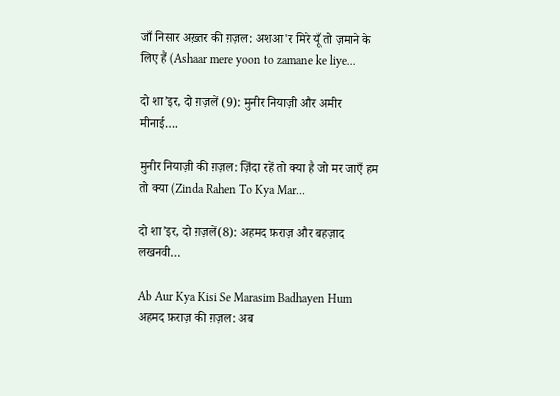जाँ निसार अख़्तर की ग़ज़ल: अशआ'र मिरे यूँ तो ज़माने के लिए हैं (Ashaar mere yoon to zamane ke liye...

दो शा’इर, दो ग़ज़लें (9): मुनीर नियाज़ी और अमीर मीनाई….

मुनीर नियाज़ी की ग़ज़ल: ज़िंदा रहें तो क्या है जो मर जाएँ हम तो क्या (Zinda Rahen To Kya Mar...

दो शा’इर, दो ग़ज़लें(8): अहमद फ़राज़ और बहज़ाद लखनवी…

Ab Aur Kya Kisi Se Marasim Badhayen Hum अहमद फ़राज़ की ग़ज़ल: अब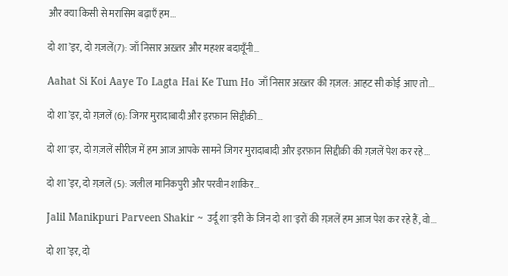और क्या किसी से मरासिम बढ़ाएँ हम...

दो शा’इर, दो ग़ज़लें(7): जाँ निसार अख़्तर और महशर बदायूँनी…

Aahat Si Koi Aaye To Lagta Hai Ke Tum Ho जाँ निसार अख़्तर की ग़ज़ल: आहट सी कोई आए तो...

दो शा’इर, दो ग़ज़लें (6): जिगर मुरादाबादी और इरफ़ान सिद्दीक़ी…

दो शा'इर, दो ग़ज़लें सीरीज़ में हम आज आपके सामने जिगर मुरादाबादी और इरफ़ान सिद्दीक़ी की ग़ज़लें पेश कर रहे...

दो शा’इर, दो ग़ज़लें (5): जलील मानिकपुरी और परवीन शाकिर…

Jalil Manikpuri Parveen Shakir ~ उर्दू शा'इरी के जिन दो शा'इरों की ग़ज़लें हम आज पेश कर रहे हैं, वो...

दो शा’इर, दो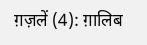ग़ज़लें (4): ग़ालिब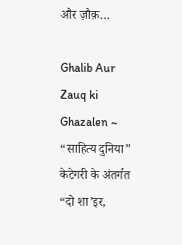और ज़ौक़…

Ghalib Aur Zauq ki Ghazalen ~ “साहित्य दुनिया” केटेगरी के अंतर्गत “दो शा’इर,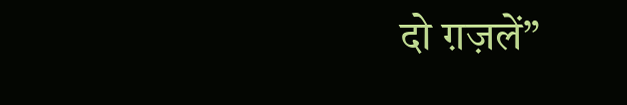दो ग़ज़लें”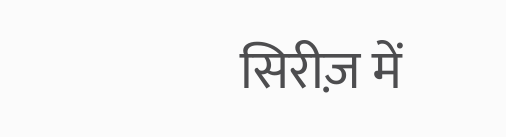सिरीज़ में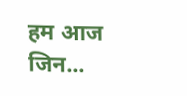हम आज जिन...